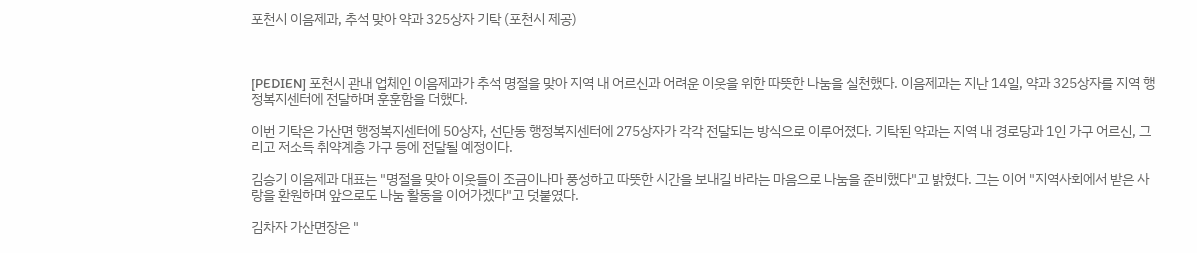포천시 이음제과, 추석 맞아 약과 325상자 기탁 (포천시 제공)



[PEDIEN] 포천시 관내 업체인 이음제과가 추석 명절을 맞아 지역 내 어르신과 어려운 이웃을 위한 따뜻한 나눔을 실천했다. 이음제과는 지난 14일, 약과 325상자를 지역 행정복지센터에 전달하며 훈훈함을 더했다.

이번 기탁은 가산면 행정복지센터에 50상자, 선단동 행정복지센터에 275상자가 각각 전달되는 방식으로 이루어졌다. 기탁된 약과는 지역 내 경로당과 1인 가구 어르신, 그리고 저소득 취약계층 가구 등에 전달될 예정이다.

김승기 이음제과 대표는 "명절을 맞아 이웃들이 조금이나마 풍성하고 따뜻한 시간을 보내길 바라는 마음으로 나눔을 준비했다"고 밝혔다. 그는 이어 "지역사회에서 받은 사랑을 환원하며 앞으로도 나눔 활동을 이어가겠다"고 덧붙였다.

김차자 가산면장은 "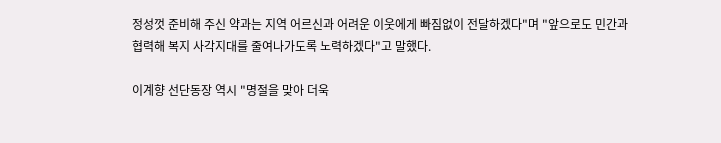정성껏 준비해 주신 약과는 지역 어르신과 어려운 이웃에게 빠짐없이 전달하겠다"며 "앞으로도 민간과 협력해 복지 사각지대를 줄여나가도록 노력하겠다"고 말했다.

이계향 선단동장 역시 "명절을 맞아 더욱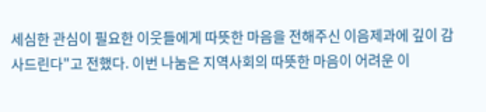세심한 관심이 필요한 이웃들에게 따뜻한 마음을 전해주신 이음제과에 깊이 감사드린다"고 전했다. 이번 나눔은 지역사회의 따뜻한 마음이 어려운 이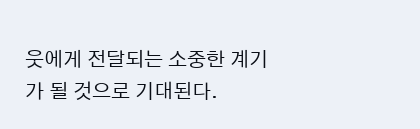웃에게 전달되는 소중한 계기가 될 것으로 기대된다.